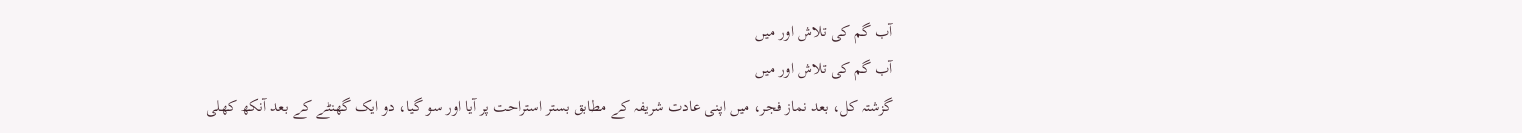آب گم کی تلاش اور میں
آب گم کی تلاش اور میں
گزشتہ کل، بعد نماز فجر، میں اپنی عادت شریفہ کے مطابق بستر استراحت پر آیا اور سو گیا، دو ایک گھنٹے کے بعد آنکھ کھلی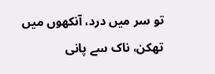تو سر میں درد، آنکھوں میں تھکن، ناک سے پانی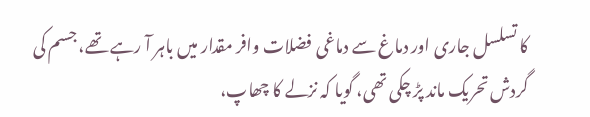کا تسلسل جاری اور دماغ سے دماغی فضلات وافر مقدار میں باہر آ رہے تھے، جسم کی گردش تحریک ماند پڑ چکی تھی، گویا کہ نزلے کا چھاپ،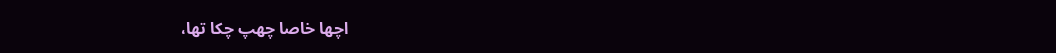اچھا خاصا چھپ چکا تھا،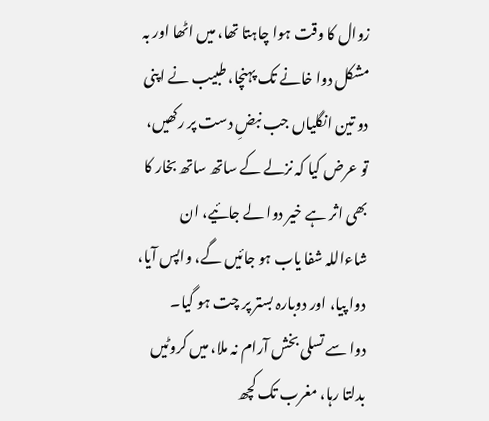زوال کا وقت ہوا چاہتا تھا، میں اٹھا اور بہ مشکل دوا خانے تک پہنچا، طبیب نے اپنی دو تین انگلیاں جب نبضِ دست پر رکھیں، تو عرض کیا کہ نزلے کے ساتھ ساتھ بخار کا بھی اثر ہے خیر دوا لے جائیے، ان شاءاللہ شفا یاب ہو جائیں گے، واپس آیا، دوا پیا، اور دوبارہ بستر پر چت ہو گیا۔
دوا سے تسلی بخش آرام نہ ملا، میں کروٹیں بدلتا رہا، مغرب تک کچھ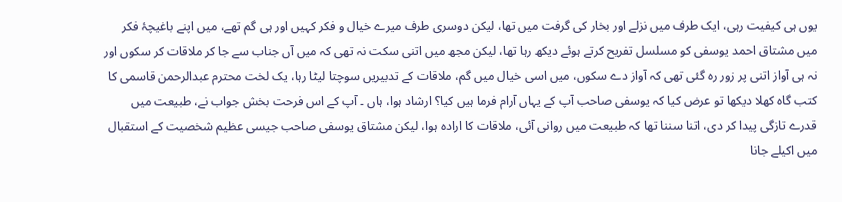یوں ہی کیفیت رہی، ایک طرف میں نزلے اور بخار کی گرفت میں تھا، لیکن دوسری طرف میرے خیال و فکر کہیں اور ہی گم تھے، میں اپنے باغیچۂ فکر میں مشتاق احمد یوسفی کو مسلسل تفریح کرتے ہوئے دیکھ رہا تھا، لیکن مجھ میں اتنی سکت نہ تھی کہ میں آں جناب سے جا کر ملاقات کر سکوں اور نہ ہی آواز اتنی پر زور رہ گئی تھی کہ آواز دے سکوں، میں اسی خیال میں گم، ملاقات کے تدبیریں سوچتا لیٹا رہا، یک لخت محترم عبدالرحمن قاسمی کا کتب گاہ کھلا دیکھا تو عرض کیا کہ یوسفی صاحب آپ کے یہاں آرام فرما ہیں کیا؟ ارشاد ہوا، ہاں ۔ آپ کے اس فرحت بخش جواب نے، طبیعت میں قدرے تازگی پیدا کر دی، اتنا سننا تھا کہ طبیعت میں روانی آئی، ملاقات کا ارادہ ہوا، لیکن مشتاق یوسفی صاحب جیسی عظیم شخصیت کے استقبال میں اکیلے جانا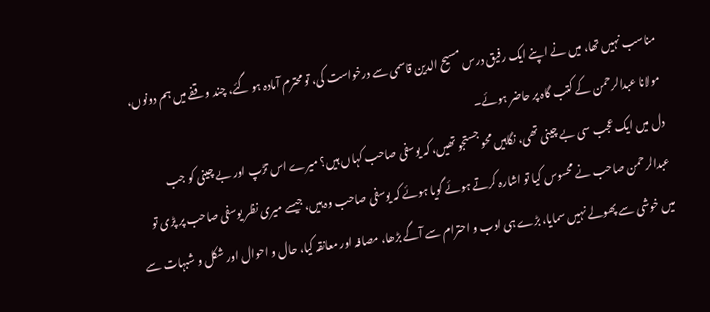مناسب نہیں تھا، میں نے اپنے ایک رفیق درس مسیح الدین قاسمی سے درخواست کی، تو محترم آمادہ ہو گئے، چند وقفے میں ہم دونوں، مولانا عبدالرحمن کے کتب گاہ پر حاضر ہوئے۔
دل میں ایک عجب سی بے چینی تھی، نگاہیں محو جستجو تھیں، کہ یوسفی صاحب کہاں ہیں؟ میرے اس تڑپ اور بے چینی کو جب عبدالرحمن صاحب نے محسوس کیا تو اشارہ کرتے ہوئے گویا ہوئے کہ یوسفی صاحب وہ ہیں، جیسے میری نظر یوسفی صاحب پر پڑی تو میں خوشی سے پھولے نہیں سمایا، بڑے ہی ادب و احترام سے آگے بڑھا، مصافہ اور معانقہ کیا، حال و احوال اور شکل و شبہات سے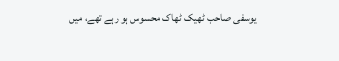یوسفی صاحب ٹھیک ٹھاک محسوس ہو رہے تھے، میں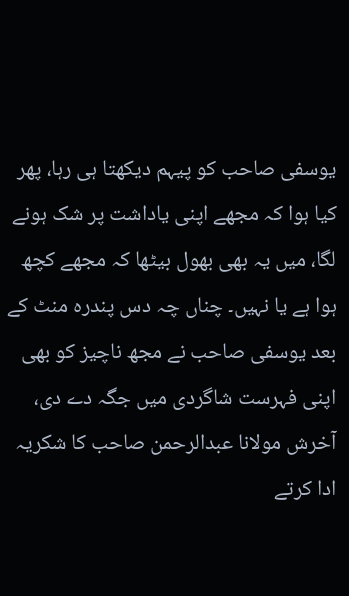یوسفی صاحب کو پیہم دیکھتا ہی رہا، پھر کیا ہوا کہ مجھے اپنی یاداشت پر شک ہونے لگا، میں یہ بھی بھول بیٹھا کہ مجھے کچھ ہوا ہے یا نہیں۔ چناں چہ دس پندرہ منٹ کے بعد یوسفی صاحب نے مجھ ناچیز کو بھی اپنی فہرست شاگردی میں جگہ دے دی، آخرش مولانا عبدالرحمن صاحب کا شکریہ ادا کرتے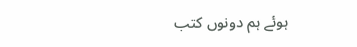ہوئے ہم دونوں کتب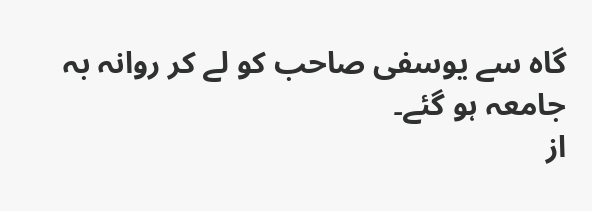گاہ سے یوسفی صاحب کو لے کر روانہ بہ جامعہ ہو گئے۔
از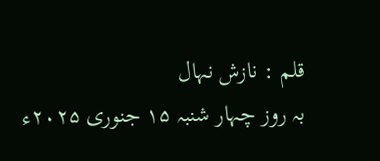قلم : نازش نہال
بہ روز چہار شنبہ ۱۵ جنوری ۲۰۲۵ء